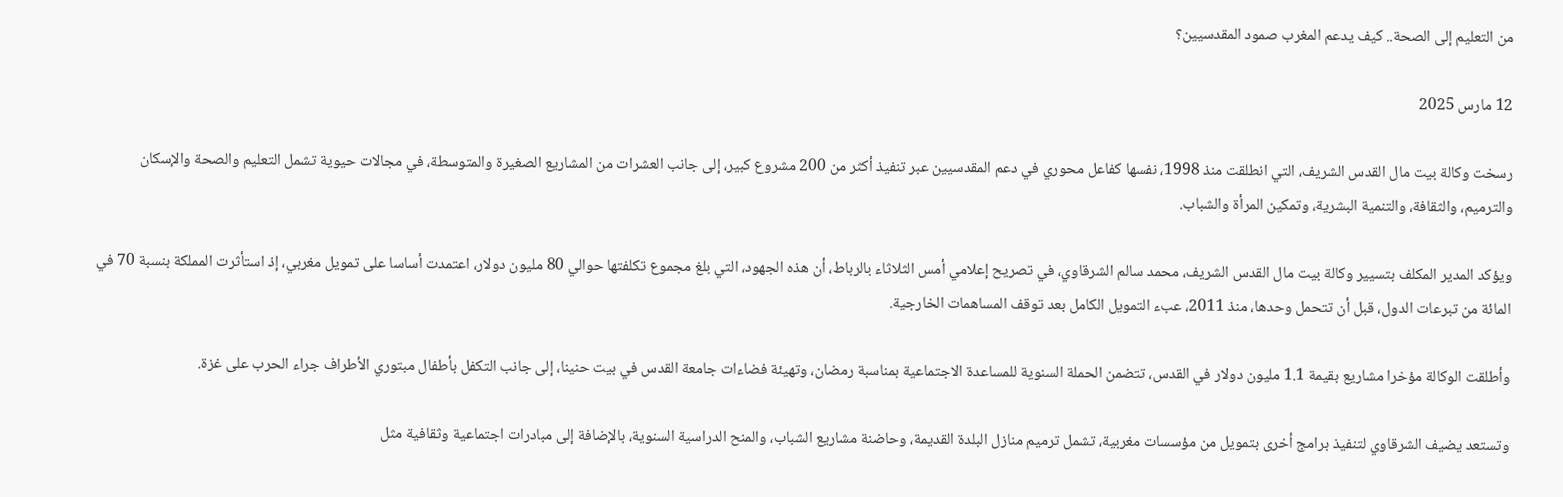من التعليم إلى الصحة.. كيف يدعم المغرب صمود المقدسيين؟

12 مارس 2025

رسخت وكالة بيت مال القدس الشريف، التي انطلقت منذ 1998، نفسها كفاعل محوري في دعم المقدسيين عبر تنفيذ أكثر من 200 مشروع كبير، إلى جانب العشرات من المشاريع الصغيرة والمتوسطة، في مجالات حيوية تشمل التعليم والصحة والإسكان والترميم، والثقافة، والتنمية البشرية، وتمكين المرأة والشباب.

ويؤكد المدير المكلف بتسيير وكالة بيت مال القدس الشريف، محمد سالم الشرقاوي، في تصريح إعلامي أمس الثلاثاء بالرباط، أن هذه الجهود، التي بلغ مجموع تكلفتها حوالي 80 مليون دولار، اعتمدت أساسا على تمويل مغربي، إذ استأثرت المملكة بنسبة 70 في المائة من تبرعات الدول، قبل أن تتحمل وحدها، منذ 2011، عبء التمويل الكامل بعد توقف المساهمات الخارجية.

وأطلقت الوكالة مؤخرا مشاريع بقيمة 1.1 مليون دولار في القدس، تتضمن الحملة السنوية للمساعدة الاجتماعية بمناسبة رمضان، وتهيئة فضاءات جامعة القدس في بيت حنينا، إلى جانب التكفل بأطفال مبتوري الأطراف جراء الحرب على غزة.

وتستعد يضيف الشرقاوي لتنفيذ برامج أخرى بتمويل من مؤسسات مغربية، تشمل ترميم منازل البلدة القديمة، وحاضنة مشاريع الشباب، والمنح الدراسية السنوية، بالإضافة إلى مبادرات اجتماعية وثقافية مثل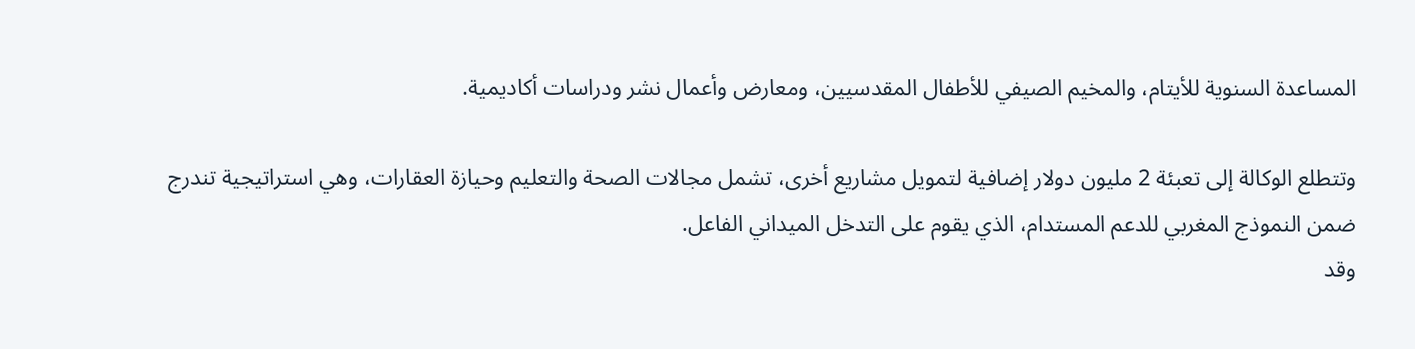المساعدة السنوية للأيتام، والمخيم الصيفي للأطفال المقدسيين، ومعارض وأعمال نشر ودراسات أكاديمية.

وتتطلع الوكالة إلى تعبئة 2 مليون دولار إضافية لتمويل مشاريع أخرى، تشمل مجالات الصحة والتعليم وحيازة العقارات، وهي استراتيجية تندرج ضمن النموذج المغربي للدعم المستدام، الذي يقوم على التدخل الميداني الفاعل.
وقد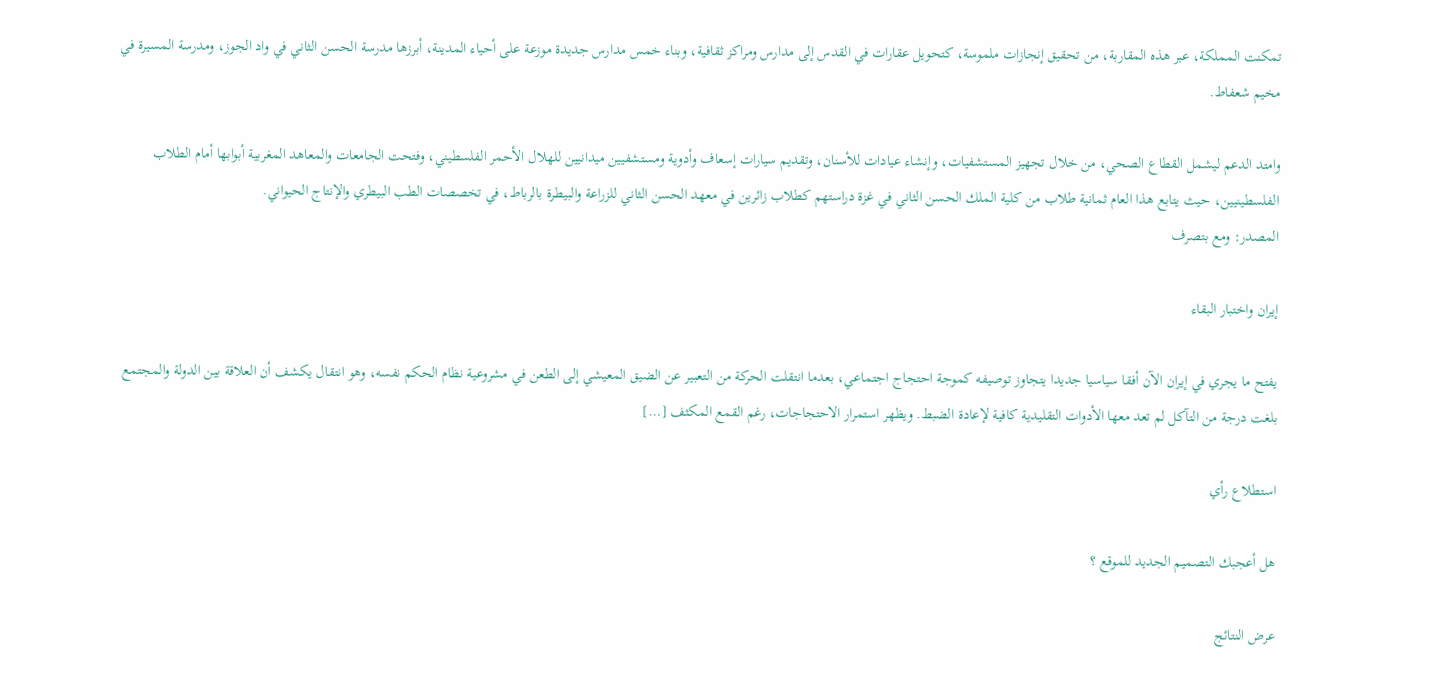تمكنت المملكة، عبر هذه المقاربة، من تحقيق إنجازات ملموسة، كتحويل عقارات في القدس إلى مدارس ومراكز ثقافية، وبناء خمس مدارس جديدة موزعة على أحياء المدينة، أبرزها مدرسة الحسن الثاني في واد الجوز، ومدرسة المسيرة في مخيم شعفاط.

وامتد الدعم ليشمل القطاع الصحي، من خلال تجهيز المستشفيات، وإنشاء عيادات للأسنان، وتقديم سيارات إسعاف وأدوية ومستشفيين ميدانيين للهلال الأحمر الفلسطيني، وفتحت الجامعات والمعاهد المغربية أبوابها أمام الطلاب الفلسطينيين، حيث يتابع هذا العام ثمانية طلاب من كلية الملك الحسن الثاني في غزة دراستهم كطلاب زائرين في معهد الحسن الثاني للزراعة والبيطرة بالرباط، في تخصصات الطب البيطري والإنتاج الحيواني.
المصدر: ومع بتصرف

إيران واختبار البقاء

يفتح ما يجري في إيران الآن أفقا سياسيا جديدا يتجاوز توصيفه كموجة احتجاج اجتماعي، بعدما انتقلت الحركة من التعبير عن الضيق المعيشي إلى الطعن في مشروعية نظام الحكم نفسه، وهو انتقال يكشف أن العلاقة بين الدولة والمجتمع بلغت درجة من التآكل لم تعد معها الأدوات التقليدية كافية لإعادة الضبط. ويظهر استمرار الاحتجاجات، رغم القمع المكثف […]

استطلاع رأي

هل أعجبك التصميم الجديد للموقع ؟

عرض النتائج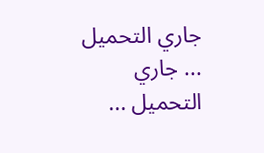جاري التحميل ... جاري التحميل ...